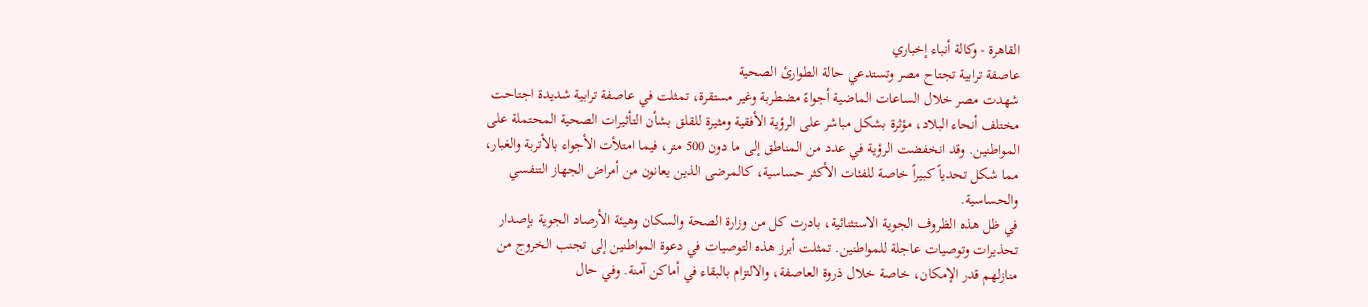القاهرة - وكالة أنباء إخباري
عاصفة ترابية تجتاح مصر وتستدعي حالة الطوارئ الصحية
شهدت مصر خلال الساعات الماضية أجواءً مضطربة وغير مستقرة، تمثلت في عاصفة ترابية شديدة اجتاحت مختلف أنحاء البلاد، مؤثرة بشكل مباشر على الرؤية الأفقية ومثيرة للقلق بشأن التأثيرات الصحية المحتملة على المواطنين. وقد انخفضت الرؤية في عدد من المناطق إلى ما دون 500 متر، فيما امتلأت الأجواء بالأتربة والغبار، مما شكل تحدياً كبيراً خاصة للفئات الأكثر حساسية، كالمرضى الذين يعانون من أمراض الجهاز التنفسي والحساسية.
في ظل هذه الظروف الجوية الاستثنائية، بادرت كل من وزارة الصحة والسكان وهيئة الأرصاد الجوية بإصدار تحذيرات وتوصيات عاجلة للمواطنين. تمثلت أبرز هذه التوصيات في دعوة المواطنين إلى تجنب الخروج من منازلهم قدر الإمكان، خاصة خلال ذروة العاصفة، والالتزام بالبقاء في أماكن آمنة. وفي حال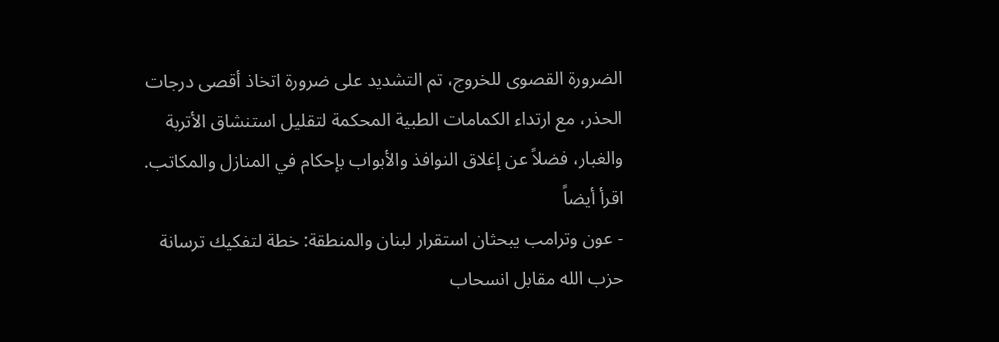الضرورة القصوى للخروج، تم التشديد على ضرورة اتخاذ أقصى درجات الحذر، مع ارتداء الكمامات الطبية المحكمة لتقليل استنشاق الأتربة والغبار، فضلاً عن إغلاق النوافذ والأبواب بإحكام في المنازل والمكاتب.
اقرأ أيضاً
- عون وترامب يبحثان استقرار لبنان والمنطقة: خطة لتفكيك ترسانة حزب الله مقابل انسحاب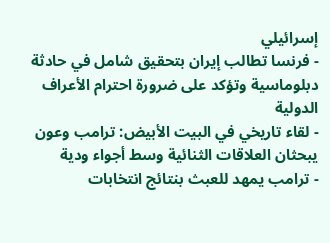إسرائيلي
- فرنسا تطالب إيران بتحقيق شامل في حادثة دبلوماسية وتؤكد على ضرورة احترام الأعراف الدولية
- لقاء تاريخي في البيت الأبيض: ترامب وعون يبحثان العلاقات الثنائية وسط أجواء ودية
- ترامب يمهد للعبث بنتائج انتخابات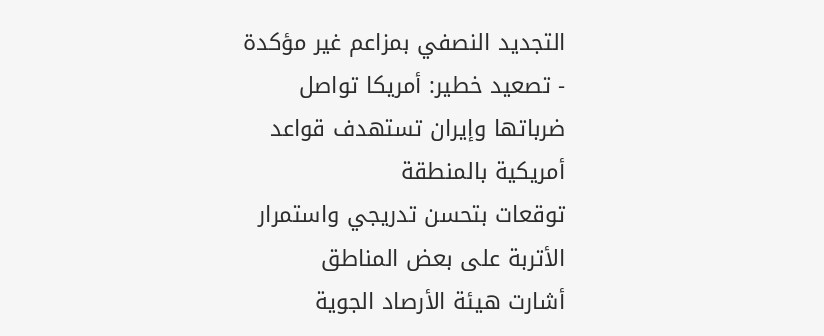التجديد النصفي بمزاعم غير مؤكدة
- تصعيد خطير: أمريكا تواصل ضرباتها وإيران تستهدف قواعد أمريكية بالمنطقة
توقعات بتحسن تدريجي واستمرار الأتربة على بعض المناطق
أشارت هيئة الأرصاد الجوية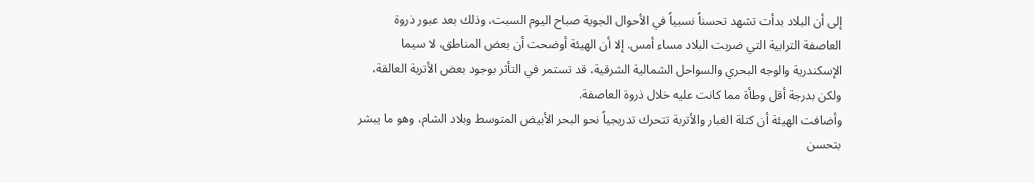إلى أن البلاد بدأت تشهد تحسناً نسبياً في الأحوال الجوية صباح اليوم السبت، وذلك بعد عبور ذروة العاصفة الترابية التي ضربت البلاد مساء أمس. إلا أن الهيئة أوضحت أن بعض المناطق، لا سيما الإسكندرية والوجه البحري والسواحل الشمالية الشرقية، قد تستمر في التأثر بوجود بعض الأتربة العالقة، ولكن بدرجة أقل وطأة مما كانت عليه خلال ذروة العاصفة.
وأضافت الهيئة أن كتلة الغبار والأتربة تتحرك تدريجياً نحو البحر الأبيض المتوسط وبلاد الشام، وهو ما يبشر بتحسن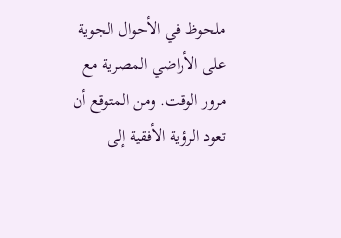ملحوظ في الأحوال الجوية على الأراضي المصرية مع مرور الوقت. ومن المتوقع أن تعود الرؤية الأفقية إلى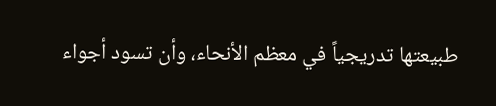طبيعتها تدريجياً في معظم الأنحاء، وأن تسود أجواء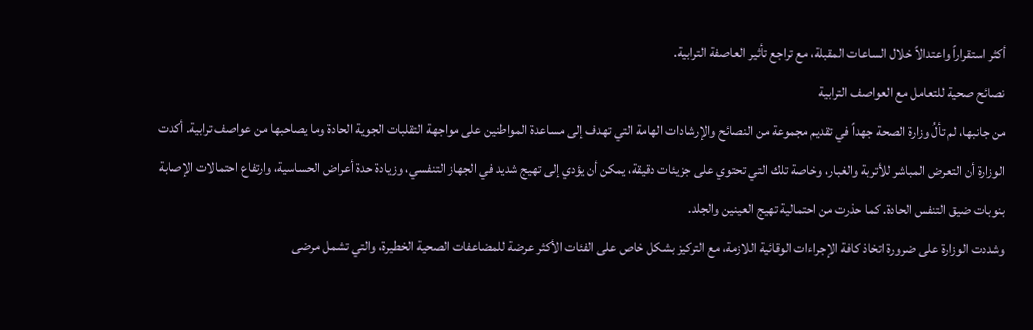أكثر استقراراً واعتدالاً خلال الساعات المقبلة، مع تراجع تأثير العاصفة الترابية.
نصائح صحية للتعامل مع العواصف الترابية
من جانبها، لم تألُ وزارة الصحة جهداً في تقديم مجموعة من النصائح والإرشادات الهامة التي تهدف إلى مساعدة المواطنين على مواجهة التقلبات الجوية الحادة وما يصاحبها من عواصف ترابية. أكدت الوزارة أن التعرض المباشر للأتربة والغبار، وخاصة تلك التي تحتوي على جزيئات دقيقة، يمكن أن يؤدي إلى تهيج شديد في الجهاز التنفسي، وزيادة حدة أعراض الحساسية، وارتفاع احتمالات الإصابة بنوبات ضيق التنفس الحادة. كما حذرت من احتمالية تهيج العينين والجلد.
وشددت الوزارة على ضرورة اتخاذ كافة الإجراءات الوقائية اللازمة، مع التركيز بشكل خاص على الفئات الأكثر عرضة للمضاعفات الصحية الخطيرة، والتي تشمل مرضى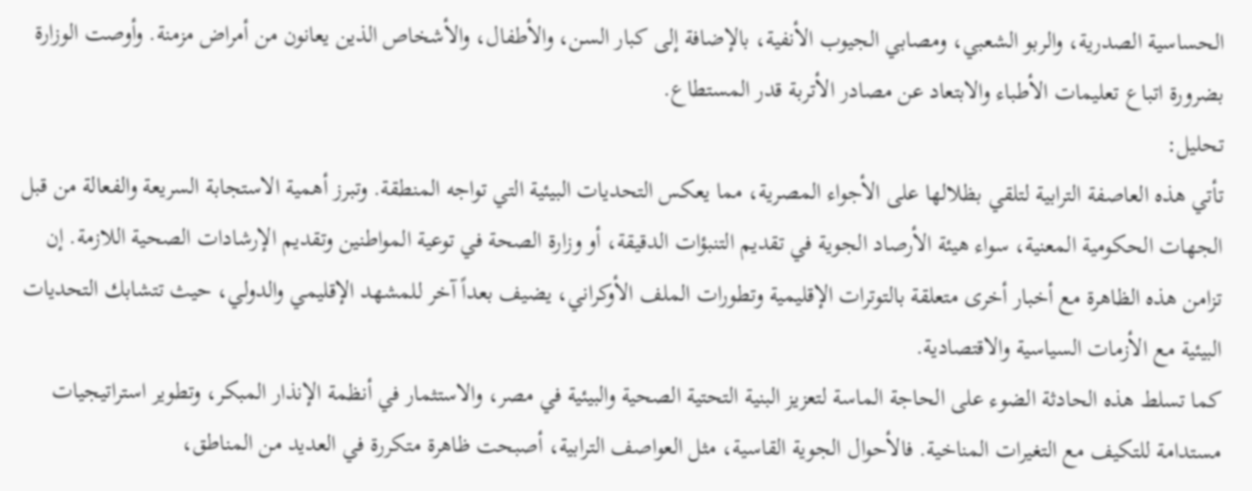الحساسية الصدرية، والربو الشعبي، ومصابي الجيوب الأنفية، بالإضافة إلى كبار السن، والأطفال، والأشخاص الذين يعانون من أمراض مزمنة. وأوصت الوزارة بضرورة اتباع تعليمات الأطباء والابتعاد عن مصادر الأتربة قدر المستطاع.
تحليل:
تأتي هذه العاصفة الترابية لتلقي بظلالها على الأجواء المصرية، مما يعكس التحديات البيئية التي تواجه المنطقة. وتبرز أهمية الاستجابة السريعة والفعالة من قبل الجهات الحكومية المعنية، سواء هيئة الأرصاد الجوية في تقديم التنبؤات الدقيقة، أو وزارة الصحة في توعية المواطنين وتقديم الإرشادات الصحية اللازمة. إن تزامن هذه الظاهرة مع أخبار أخرى متعلقة بالتوترات الإقليمية وتطورات الملف الأوكراني، يضيف بعداً آخر للمشهد الإقليمي والدولي، حيث تتشابك التحديات البيئية مع الأزمات السياسية والاقتصادية.
كما تسلط هذه الحادثة الضوء على الحاجة الماسة لتعزيز البنية التحتية الصحية والبيئية في مصر، والاستثمار في أنظمة الإنذار المبكر، وتطوير استراتيجيات مستدامة للتكيف مع التغيرات المناخية. فالأحوال الجوية القاسية، مثل العواصف الترابية، أصبحت ظاهرة متكررة في العديد من المناطق،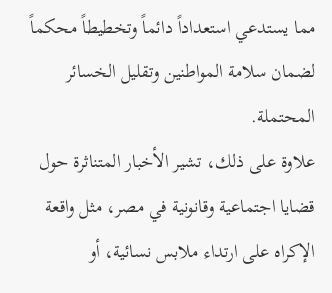مما يستدعي استعداداً دائماً وتخطيطاً محكماً لضمان سلامة المواطنين وتقليل الخسائر المحتملة.
علاوة على ذلك، تشير الأخبار المتناثرة حول قضايا اجتماعية وقانونية في مصر، مثل واقعة الإكراه على ارتداء ملابس نسائية، أو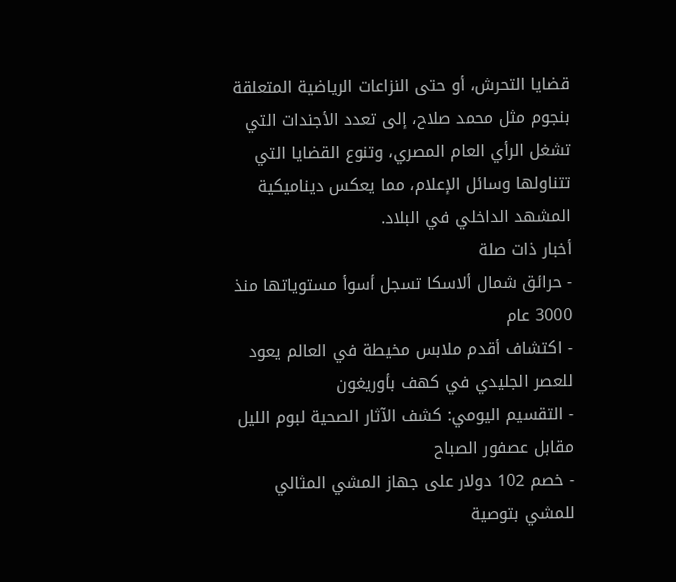قضايا التحرش، أو حتى النزاعات الرياضية المتعلقة بنجوم مثل محمد صلاح، إلى تعدد الأجندات التي تشغل الرأي العام المصري، وتنوع القضايا التي تتناولها وسائل الإعلام، مما يعكس ديناميكية المشهد الداخلي في البلاد.
أخبار ذات صلة
- حرائق شمال ألاسكا تسجل أسوأ مستوياتها منذ 3000 عام
- اكتشاف أقدم ملابس مخيطة في العالم يعود للعصر الجليدي في كهف بأوريغون
- التقسيم اليومي: كشف الآثار الصحية لبوم الليل مقابل عصفور الصباح
- خصم 102 دولار على جهاز المشي المثالي للمشي بتوصية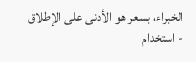الخبراء، بسعر هو الأدنى على الإطلاق
- استخدام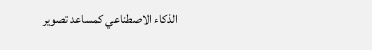الذكاء الاصطناعي كمساعد تصوير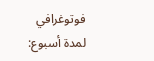فوتوغرافي لمدة أسبوع: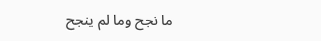ما نجح وما لم ينجح